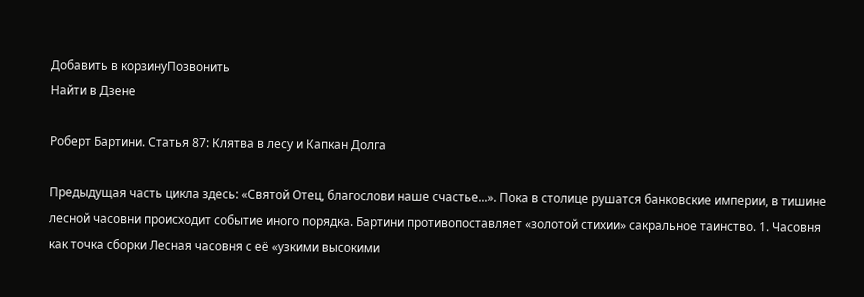Добавить в корзинуПозвонить
Найти в Дзене

Роберт Бартини. Статья 87: Клятва в лесу и Капкан Долга

Предыдущая часть цикла здесь: «Святой Отец, благослови наше счастье...». Пока в столице рушатся банковские империи, в тишине лесной часовни происходит событие иного порядка. Бартини противопоставляет «золотой стихии» сакральное таинство. 1. Часовня как точка сборки Лесная часовня с её «узкими высокими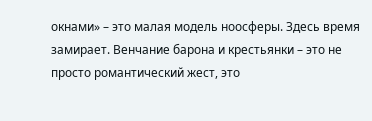окнами» – это малая модель ноосферы. Здесь время замирает. Венчание барона и крестьянки – это не просто романтический жест, это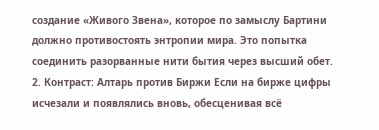создание «Живого Звена», которое по замыслу Бартини должно противостоять энтропии мира. Это попытка соединить разорванные нити бытия через высший обет. 2. Контраст: Алтарь против Биржи Если на бирже цифры исчезали и появлялись вновь, обесценивая всё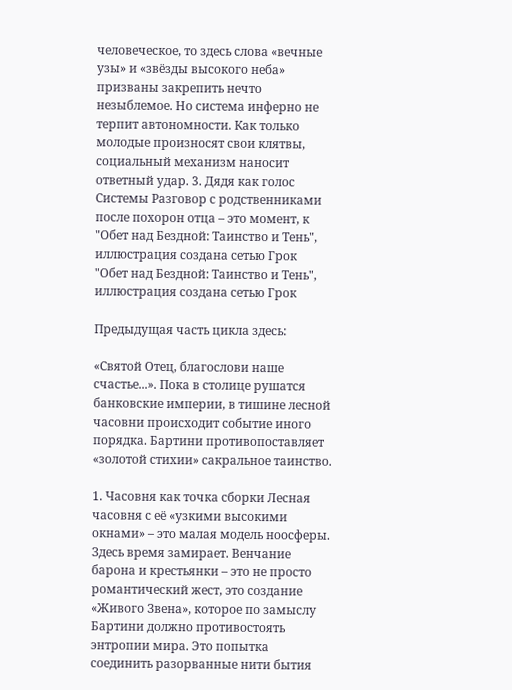человеческое, то здесь слова «вечные узы» и «звёзды высокого неба» призваны закрепить нечто незыблемое. Но система инферно не терпит автономности. Как только молодые произносят свои клятвы, социальный механизм наносит ответный удар. 3. Дядя как голос Системы Разговор с родственниками после похорон отца – это момент, к
"Обет над Бездной: Таинство и Тень", иллюстрация создана сетью Грок
"Обет над Бездной: Таинство и Тень", иллюстрация создана сетью Грок

Предыдущая часть цикла здесь:

«Святой Отец, благослови наше счастье...». Пока в столице рушатся банковские империи, в тишине лесной часовни происходит событие иного порядка. Бартини противопоставляет «золотой стихии» сакральное таинство.

1. Часовня как точка сборки Лесная часовня с её «узкими высокими окнами» – это малая модель ноосферы. Здесь время замирает. Венчание барона и крестьянки – это не просто романтический жест, это создание «Живого Звена», которое по замыслу Бартини должно противостоять энтропии мира. Это попытка соединить разорванные нити бытия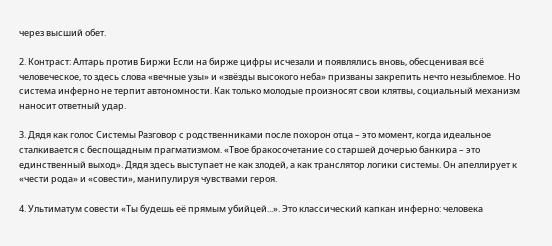через высший обет.

2. Контраст: Алтарь против Биржи Если на бирже цифры исчезали и появлялись вновь, обесценивая всё человеческое, то здесь слова «вечные узы» и «звёзды высокого неба» призваны закрепить нечто незыблемое. Но система инферно не терпит автономности. Как только молодые произносят свои клятвы, социальный механизм наносит ответный удар.

3. Дядя как голос Системы Разговор с родственниками после похорон отца – это момент, когда идеальное сталкивается с беспощадным прагматизмом. «Твое бракосочетание со старшей дочерью банкира – это единственный выход». Дядя здесь выступает не как злодей, а как транслятор логики системы. Он апеллирует к «чести рода» и «совести», манипулируя чувствами героя.

4. Ультиматум совести «Ты будешь её прямым убийцей...». Это классический капкан инферно: человека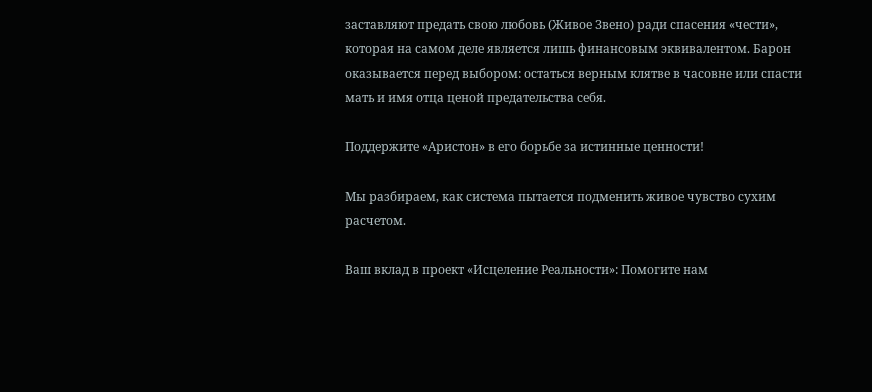заставляют предать свою любовь (Живое Звено) ради спасения «чести», которая на самом деле является лишь финансовым эквивалентом. Барон оказывается перед выбором: остаться верным клятве в часовне или спасти мать и имя отца ценой предательства себя.

Поддержите «Аристон» в его борьбе за истинные ценности!

Мы разбираем, как система пытается подменить живое чувство сухим расчетом.

Ваш вклад в проект «Исцеление Реальности»: Помогите нам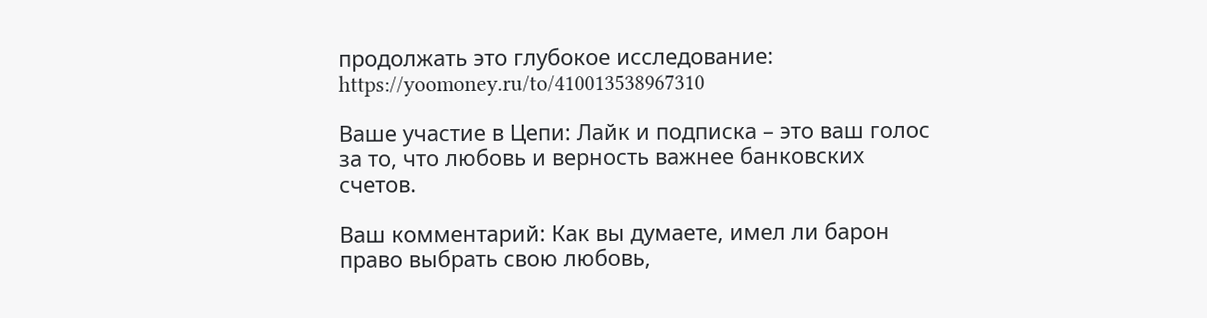продолжать это глубокое исследование: https://yoomoney.ru/to/410013538967310

Ваше участие в Цепи: Лайк и подписка – это ваш голос за то, что любовь и верность важнее банковских счетов.

Ваш комментарий: Как вы думаете, имел ли барон право выбрать свою любовь,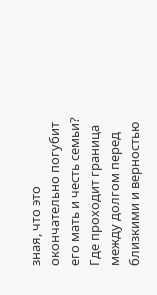зная, что это окончательно погубит его мать и честь семьи? Где проходит граница между долгом перед близкими и верностью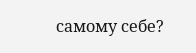самому себе?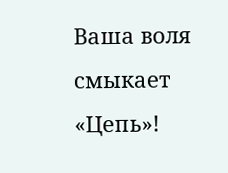Ваша воля смыкает «Цепь»!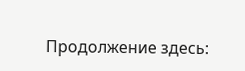Продолжение здесь: